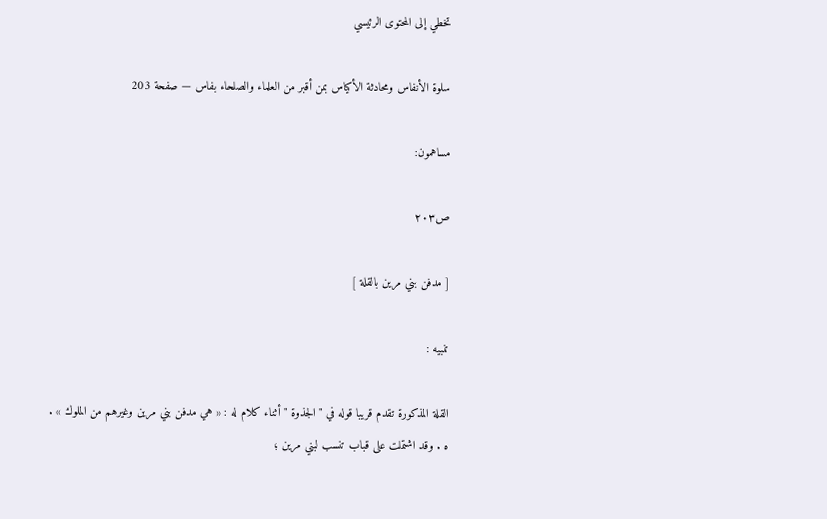تخطي إلى المحتوى الرئيسي

سلوة الأنفاس ومحادثة الأكياس بمن أقبر من العلماء والصلحاء بفاس — صفحة 203

مساهمون:

ص٢٠٣

[ مدفن بني مرين بالقلة ]

تنبيه :

القلة المذكورة تقدم قريبا قوله في " الجذوة " أثناء كلام له : « هي مدفن بني مرين وغيرهم من الملوك » . ه . وقد اشتملت على قباب تنسب لبني مرين ؛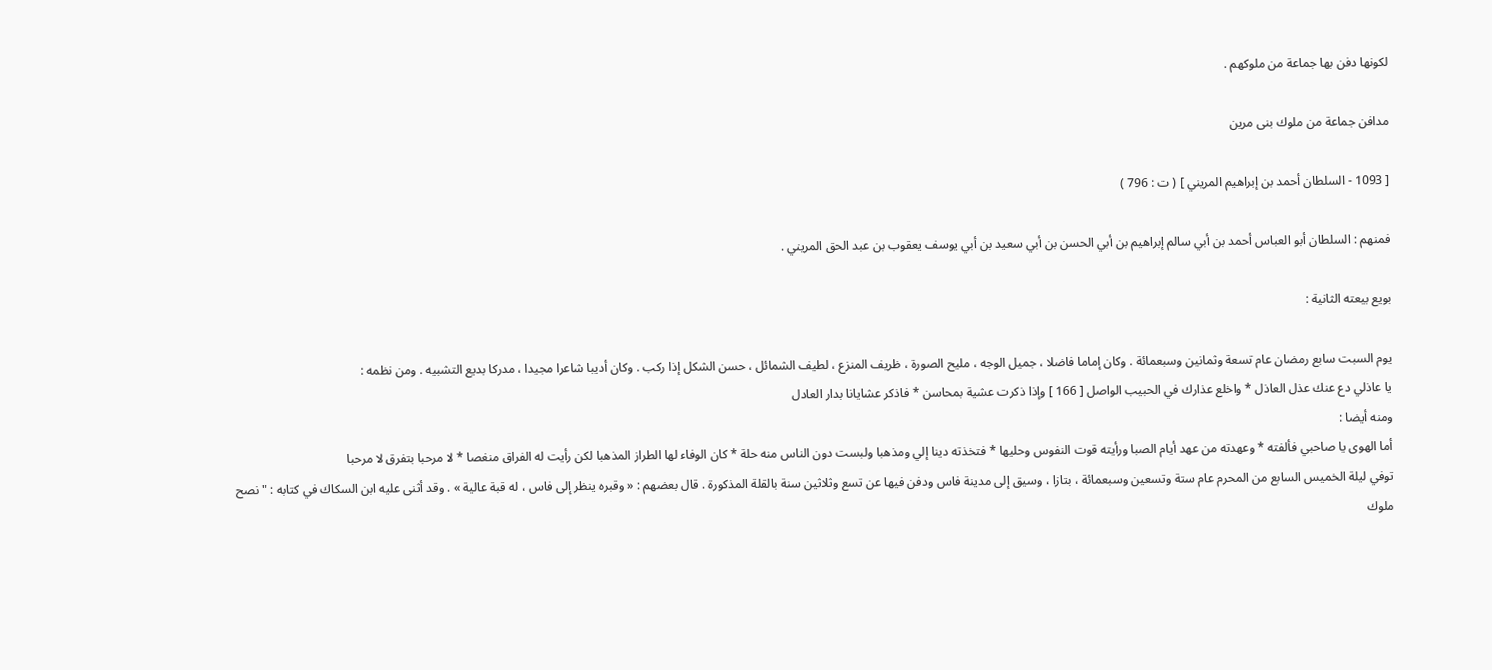لكونها دفن بها جماعة من ملوكهم .

مدافن جماعة من ملوك بنى مرين

[ 1093 - السلطان أحمد بن إبراهيم المريني ] ( ت : 796 )

فمنهم : السلطان أبو العباس أحمد بن أبي سالم إبراهيم بن أبي الحسن بن أبي سعيد بن أبي يوسف يعقوب بن عبد الحق المريني .

بويع بيعته الثانية :

يوم السبت سابع رمضان عام تسعة وثمانين وسبعمائة . وكان إماما فاضلا ، جميل الوجه ، مليح الصورة ، ظريف المنزع ، لطيف الشمائل ، حسن الشكل إذا ركب . وكان أديبا شاعرا مجيدا ، مدركا بديع التشبيه . ومن نظمه :
يا عاذلي دع عنك عذل العاذل * واخلع عذارك في الحبيب الواصل [ 166 ] وإذا ذكرت عشية بمحاسن * فاذكر عشايانا بدار العادل
ومنه أيضا :
أما الهوى يا صاحبي فألفته * وعهدته من عهد أيام الصبا ورأيته قوت النفوس وحليها * فتخذته دينا إلي ومذهبا ولبست دون الناس منه حلة * كان الوفاء لها الطراز المذهبا لكن رأيت له الفراق منغصا * لا مرحبا بتفرق لا مرحبا
توفي ليلة الخميس السابع من المحرم عام ستة وتسعين وسبعمائة ، بتازا ، وسيق إلى مدينة فاس ودفن فيها عن تسع وثلاثين سنة بالقلة المذكورة . قال بعضهم : « وقبره ينظر إلى فاس ، له قبة عالية » . وقد أثنى عليه ابن السكاك في كتابه : " نصح ملوك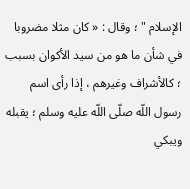الإسلام " ؛ وقال : « كان مثلا مضروبا في شأن ما هو من سيد الأكوان بسبب ؛ كالأشراف وغيرهم ، إذا رأى اسم رسول اللّه صلّى اللّه عليه وسلم ؛ يقبله ويبكي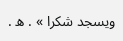ويسجد شكرا » . ه .